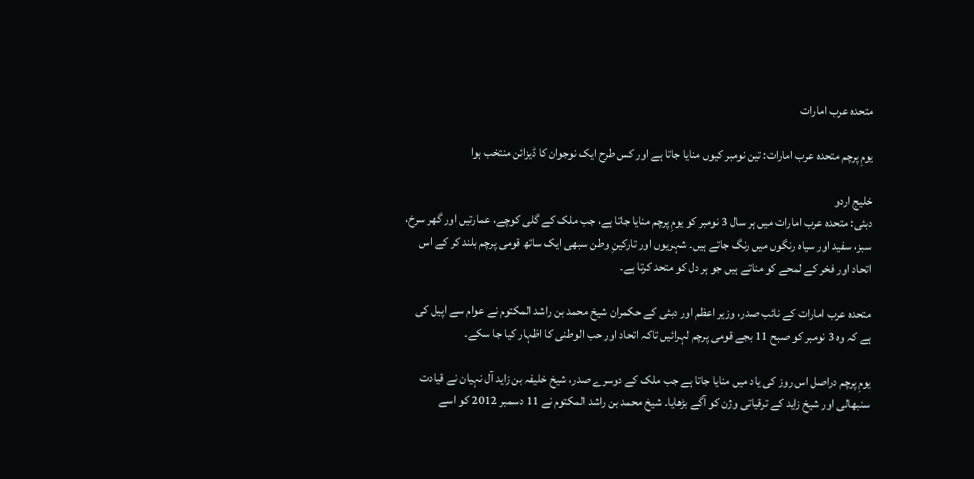متحدہ عرب امارات

یومِ پرچم متحدہ عرب امارات: تین نومبر کیوں منایا جاتا ہے اور کس طرح ایک نوجوان کا ڈیزائن منتخب ہوا

خلیج اردو
دبئی: متحدہ عرب امارات میں ہر سال 3 نومبر کو یومِ پرچم منایا جاتا ہے، جب ملک کے گلی کوچے، عمارتیں اور گھر سرخ، سبز، سفید اور سیاہ رنگوں میں رنگ جاتے ہیں۔ شہریوں اور تارکینِ وطن سبھی ایک ساتھ قومی پرچم بلند کر کے اس اتحاد اور فخر کے لمحے کو مناتے ہیں جو ہر دل کو متحد کرتا ہے۔

متحدہ عرب امارات کے نائب صدر، وزیر اعظم اور دبئی کے حکمران شیخ محمد بن راشد المکتوم نے عوام سے اپیل کی ہے کہ وہ 3 نومبر کو صبح 11 بجے قومی پرچم لہرائیں تاکہ اتحاد اور حب الوطنی کا اظہار کیا جا سکے۔

یومِ پرچم دراصل اس روز کی یاد میں منایا جاتا ہے جب ملک کے دوسرے صدر، شیخ خلیفہ بن زاید آل نہیان نے قیادت سنبھالی اور شیخ زاید کے ترقیاتی وژن کو آگے بڑھایا۔ شیخ محمد بن راشد المکتوم نے 11 دسمبر 2012 کو اسے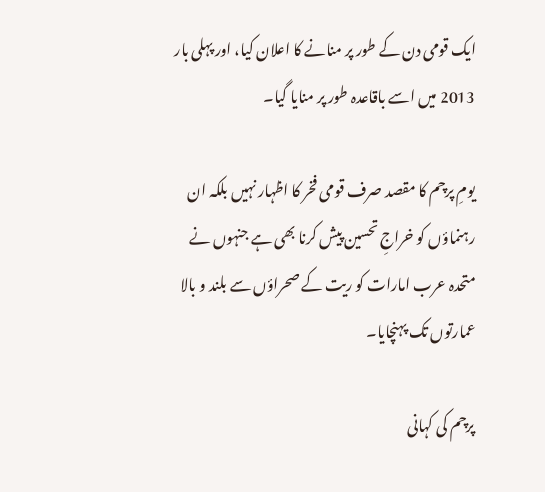ایک قومی دن کے طور پر منانے کا اعلان کیا، اور پہلی بار 2013 میں اسے باقاعدہ طور پر منایا گیا۔

یومِ پرچم کا مقصد صرف قومی فخر کا اظہار نہیں بلکہ ان رہنماؤں کو خراجِ تحسین پیش کرنا بھی ہے جنہوں نے متحدہ عرب امارات کو ریت کے صحراؤں سے بلند و بالا عمارتوں تک پہنچایا۔

پرچم کی کہانی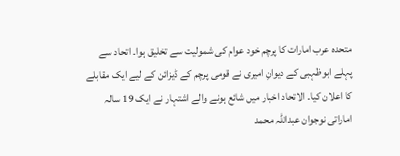متحدہ عرب امارات کا پرچم خود عوام کی شمولیت سے تخلیق ہوا۔ اتحاد سے پہلے ابوظہبی کے دیوانِ امیری نے قومی پرچم کے ڈیزائن کے لیے ایک مقابلے کا اعلان کیا۔ الاتحاد اخبار میں شائع ہونے والے اشتہار نے ایک 19 سالہ اماراتی نوجوان عبداللہ محمد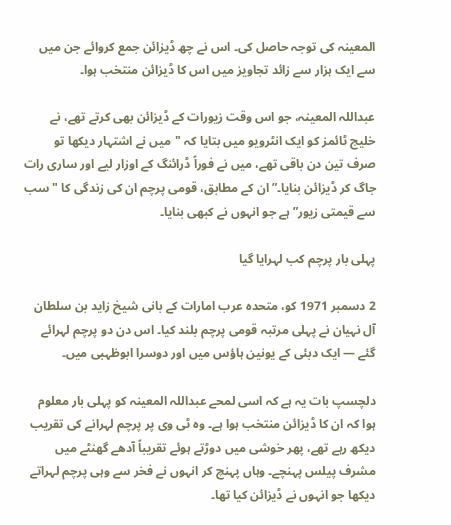المعینہ کی توجہ حاصل کی۔ اس نے چھ ڈیزائن جمع کروائے جن میں سے ایک ہزار سے زائد تجاویز میں اس کا ڈیزائن منتخب ہوا۔

عبداللہ المعینہ، جو اس وقت زیورات کے ڈیزائن بھی کرتے تھے، نے خلیج ٹائمز کو ایک انٹرویو میں بتایا کہ "میں نے اشتہار دیکھا تو صرف تین دن باقی تھے، میں نے فوراً ڈرائنگ کے اوزار لیے اور ساری رات جاگ کر ڈیزائن بنایا۔” ان کے مطابق، قومی پرچم ان کی زندگی کا "سب سے قیمتی زیور” ہے جو انہوں نے کبھی بنایا۔

پہلی بار پرچم کب لہرایا گیا

2 دسمبر 1971 کو، متحدہ عرب امارات کے بانی شیخ زاید بن سلطان آل نہیان نے پہلی مرتبہ قومی پرچم بلند کیا۔ اس دن دو پرچم لہرائے گئے — ایک دبئی کے یونین ہاؤس میں اور دوسرا ابوظہبی میں۔

دلچسپ بات یہ ہے کہ اسی لمحے عبداللہ المعینہ کو پہلی بار معلوم ہوا کہ ان کا ڈیزائن منتخب ہوا ہے۔ وہ ٹی وی پر پرچم لہرانے کی تقریب دیکھ رہے تھے، پھر خوشی میں دوڑتے ہوئے تقریباً آدھے گھنٹے میں مشرف پیلس پہنچے۔ وہاں پہنچ کر انہوں نے فخر سے وہی پرچم لہراتے دیکھا جو انہوں نے ڈیزائن کیا تھا۔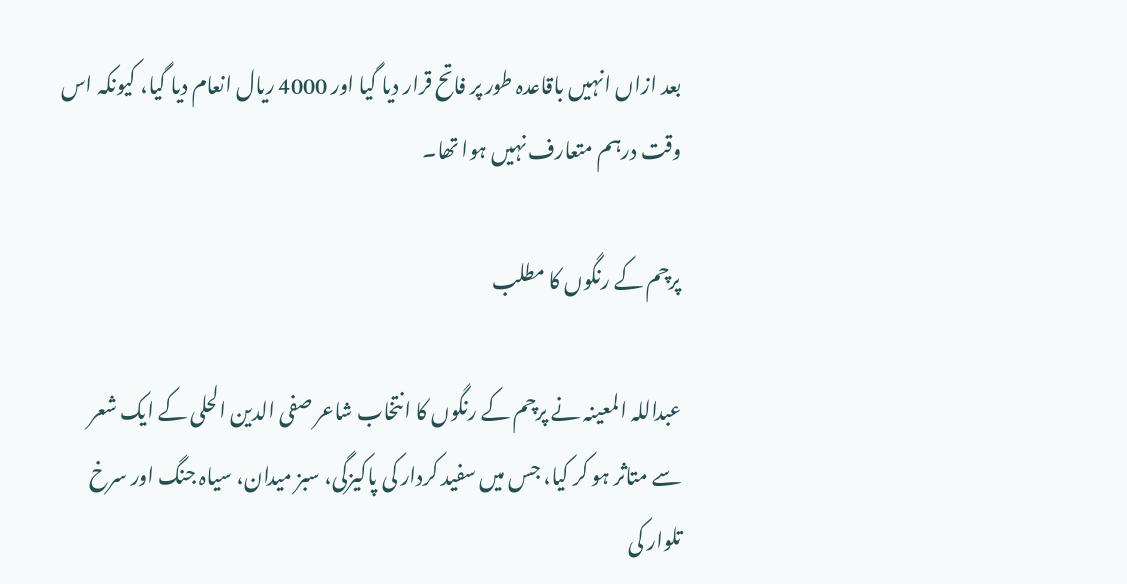بعد ازاں انہیں باقاعدہ طور پر فاتح قرار دیا گیا اور 4000 ریال انعام دیا گیا، کیونکہ اس وقت درہم متعارف نہیں ہوا تھا۔

پرچم کے رنگوں کا مطلب

عبداللہ المعینہ نے پرچم کے رنگوں کا انتخاب شاعر صفی الدین الحلی کے ایک شعر سے متاثر ہو کر کیا، جس میں سفید کردار کی پاکیزگی، سبز میدان، سیاہ جنگ اور سرخ تلوار کی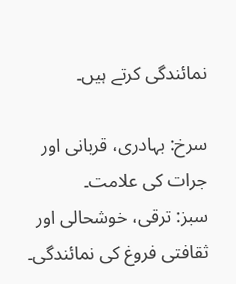نمائندگی کرتے ہیں۔

سرخ: بہادری، قربانی اور جرات کی علامت۔
سبز: ترقی، خوشحالی اور ثقافتی فروغ کی نمائندگی۔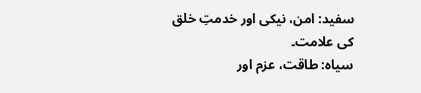سفید: امن، نیکی اور خدمتِ خلق کی علامت۔
سیاہ: طاقت، عزم اور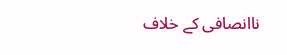ناانصافی کے خلاف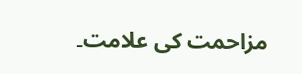مزاحمت کی علامت۔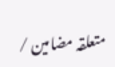متعلقہ مضامین /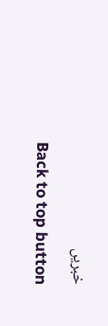خبریں

Back to top button